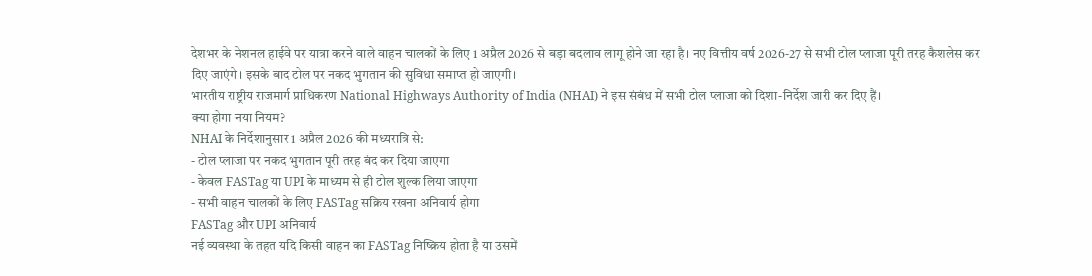देशभर के नेशनल हाईवे पर यात्रा करने वाले वाहन चालकों के लिए 1 अप्रैल 2026 से बड़ा बदलाव लागू होने जा रहा है। नए वित्तीय वर्ष 2026-27 से सभी टोल प्लाजा पूरी तरह कैशलेस कर दिए जाएंगे। इसके बाद टोल पर नकद भुगतान की सुविधा समाप्त हो जाएगी।
भारतीय राष्ट्रीय राजमार्ग प्राधिकरण National Highways Authority of India (NHAI) ने इस संबंध में सभी टोल प्लाजा को दिशा-निर्देश जारी कर दिए हैं।
क्या होगा नया नियम?
NHAI के निर्देशानुसार 1 अप्रैल 2026 की मध्यरात्रि से:
- टोल प्लाजा पर नकद भुगतान पूरी तरह बंद कर दिया जाएगा
- केवल FASTag या UPI के माध्यम से ही टोल शुल्क लिया जाएगा
- सभी वाहन चालकों के लिए FASTag सक्रिय रखना अनिवार्य होगा
FASTag और UPI अनिवार्य
नई व्यवस्था के तहत यदि किसी वाहन का FASTag निष्क्रिय होता है या उसमें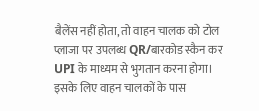बैलेंस नहीं होता, तो वाहन चालक को टोल प्लाजा पर उपलब्ध QR/बारकोड स्कैन कर UPI के माध्यम से भुगतान करना होगा।
इसके लिए वाहन चालकों के पास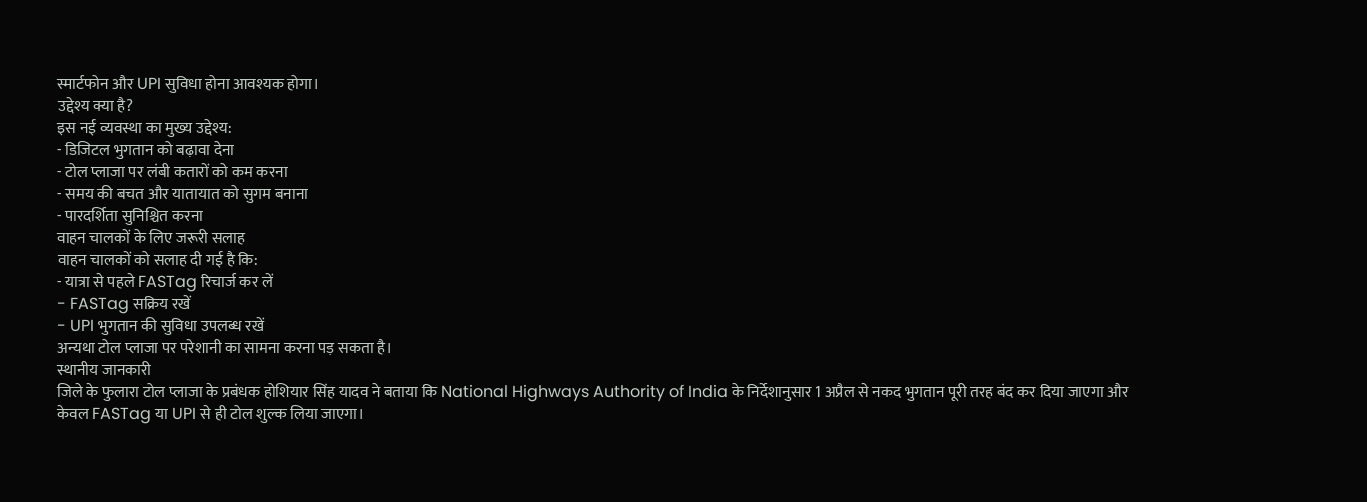स्मार्टफोन और UPI सुविधा होना आवश्यक होगा।
उद्देश्य क्या है?
इस नई व्यवस्था का मुख्य उद्देश्य:
- डिजिटल भुगतान को बढ़ावा देना
- टोल प्लाजा पर लंबी कतारों को कम करना
- समय की बचत और यातायात को सुगम बनाना
- पारदर्शिता सुनिश्चित करना
वाहन चालकों के लिए जरूरी सलाह
वाहन चालकों को सलाह दी गई है कि:
- यात्रा से पहले FASTag रिचार्ज कर लें
- FASTag सक्रिय रखें
- UPI भुगतान की सुविधा उपलब्ध रखें
अन्यथा टोल प्लाजा पर परेशानी का सामना करना पड़ सकता है।
स्थानीय जानकारी
जिले के फुलारा टोल प्लाजा के प्रबंधक होशियार सिंह यादव ने बताया कि National Highways Authority of India के निर्देशानुसार 1 अप्रैल से नकद भुगतान पूरी तरह बंद कर दिया जाएगा और केवल FASTag या UPI से ही टोल शुल्क लिया जाएगा।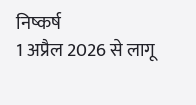निष्कर्ष
1 अप्रैल 2026 से लागू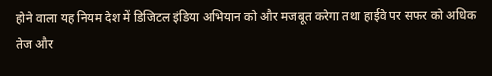होने वाला यह नियम देश में डिजिटल इंडिया अभियान को और मजबूत करेगा तथा हाईवे पर सफर को अधिक तेज और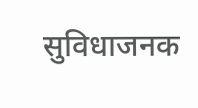सुविधाजनक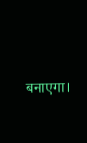बनाएगा।